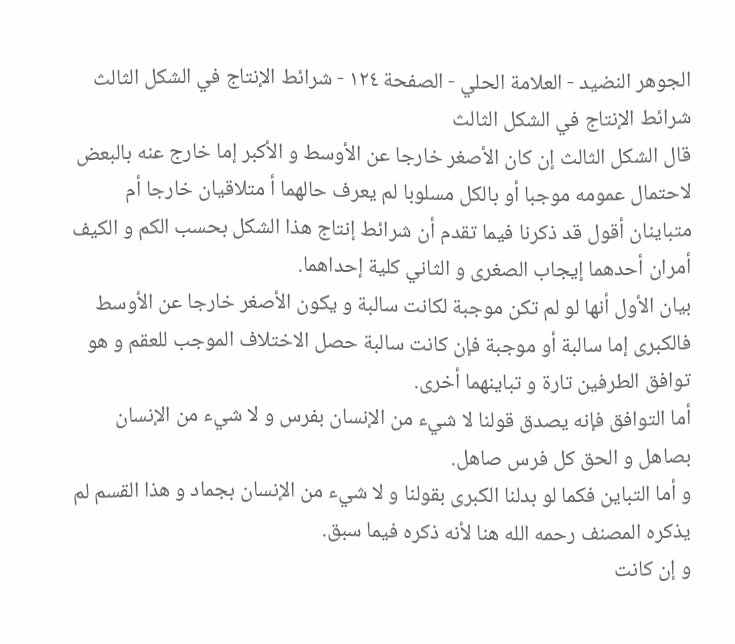الجوهر النضيد - العلامة الحلي - الصفحة ١٢٤ - شرائط الإنتاج في الشكل الثالث
شرائط الإنتاج في الشكل الثالث
قال الشكل الثالث إن كان الأصغر خارجا عن الأوسط و الأكبر إما خارج عنه بالبعض لاحتمال عمومه موجبا أو بالكل مسلوبا لم يعرف حالهما أ متلاقيان خارجا أم متباينان أقول قد ذكرنا فيما تقدم أن شرائط إنتاج هذا الشكل بحسب الكم و الكيف أمران أحدهما إيجاب الصغرى و الثاني كلية إحداهما.
بيان الأول أنها لو لم تكن موجبة لكانت سالبة و يكون الأصغر خارجا عن الأوسط فالكبرى إما سالبة أو موجبة فإن كانت سالبة حصل الاختلاف الموجب للعقم و هو توافق الطرفين تارة و تباينهما أخرى.
أما التوافق فإنه يصدق قولنا لا شيء من الإنسان بفرس و لا شيء من الإنسان بصاهل و الحق كل فرس صاهل.
و أما التباين فكما لو بدلنا الكبرى بقولنا و لا شيء من الإنسان بجماد و هذا القسم لم يذكره المصنف رحمه الله هنا لأنه ذكره فيما سبق.
و إن كانت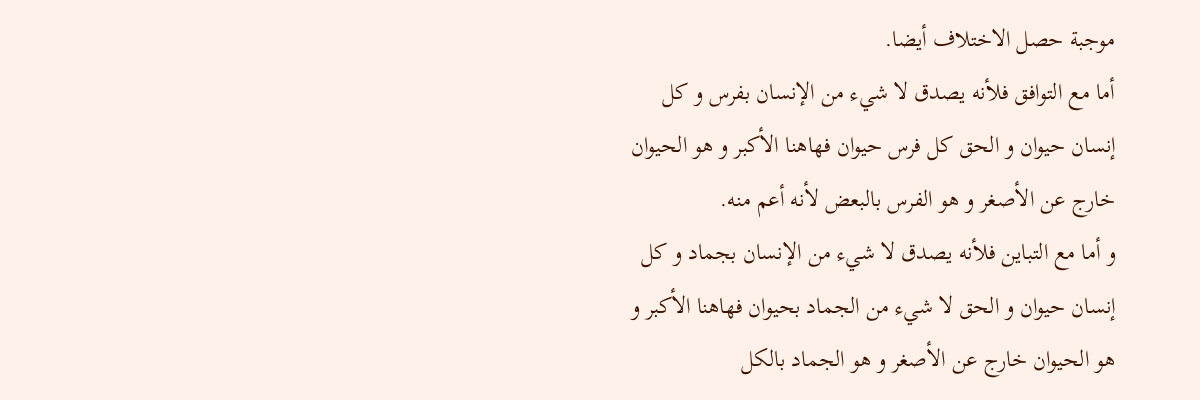موجبة حصل الاختلاف أيضا.
أما مع التوافق فلأنه يصدق لا شيء من الإنسان بفرس و كل إنسان حيوان و الحق كل فرس حيوان فهاهنا الأكبر و هو الحيوان خارج عن الأصغر و هو الفرس بالبعض لأنه أعم منه.
و أما مع التباين فلأنه يصدق لا شيء من الإنسان بجماد و كل إنسان حيوان و الحق لا شيء من الجماد بحيوان فهاهنا الأكبر و هو الحيوان خارج عن الأصغر و هو الجماد بالكل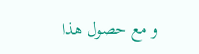و مع حصول هذا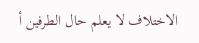الاختلاف لا يعلم حال الطرفين أ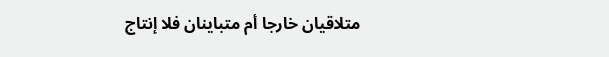متلاقيان خارجا أم متباينان فلا إنتاج